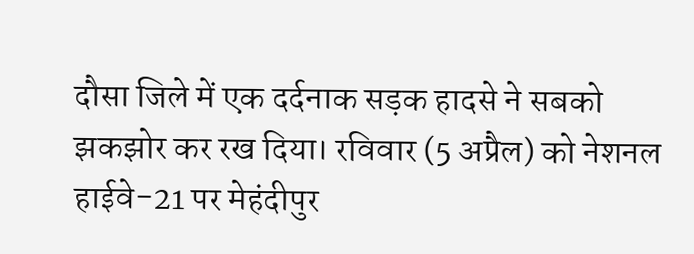दौसा जिले में एक दर्दनाक सड़क हादसे ने सबको झकझोर कर रख दिया। रविवार (5 अप्रैल) को नेशनल हाईवे-21 पर मेहंदीपुर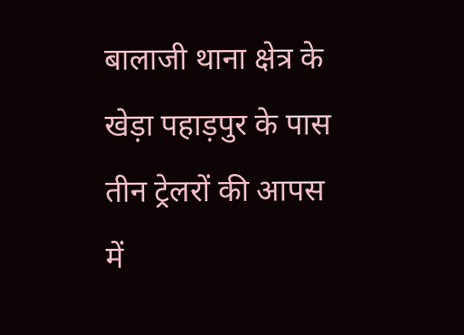बालाजी थाना क्षेत्र के खेड़ा पहाड़पुर के पास तीन ट्रेलरों की आपस में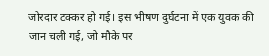जोरदार टक्कर हो गई। इस भीषण दुर्घटना में एक युवक की जान चली गई, जो मौके पर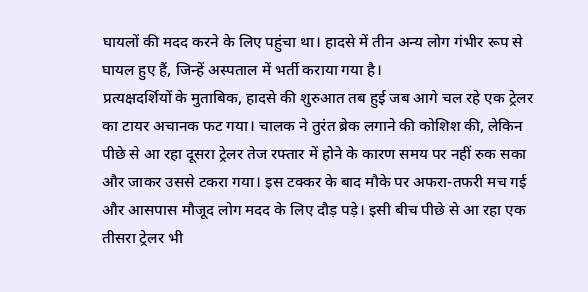घायलों की मदद करने के लिए पहुंचा था। हादसे में तीन अन्य लोग गंभीर रूप से घायल हुए हैं, जिन्हें अस्पताल में भर्ती कराया गया है।
प्रत्यक्षदर्शियों के मुताबिक, हादसे की शुरुआत तब हुई जब आगे चल रहे एक ट्रेलर का टायर अचानक फट गया। चालक ने तुरंत ब्रेक लगाने की कोशिश की, लेकिन पीछे से आ रहा दूसरा ट्रेलर तेज रफ्तार में होने के कारण समय पर नहीं रुक सका और जाकर उससे टकरा गया। इस टक्कर के बाद मौके पर अफरा-तफरी मच गई और आसपास मौजूद लोग मदद के लिए दौड़ पड़े। इसी बीच पीछे से आ रहा एक तीसरा ट्रेलर भी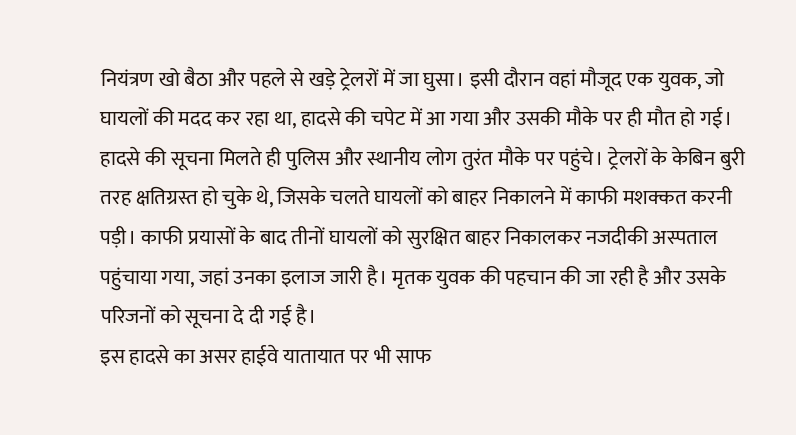नियंत्रण खो बैठा और पहले से खड़े ट्रेलरों में जा घुसा। इसी दौरान वहां मौजूद एक युवक, जो घायलों की मदद कर रहा था, हादसे की चपेट में आ गया और उसकी मौके पर ही मौत हो गई।
हादसे की सूचना मिलते ही पुलिस और स्थानीय लोग तुरंत मौके पर पहुंचे। ट्रेलरों के केबिन बुरी तरह क्षतिग्रस्त हो चुके थे, जिसके चलते घायलों को बाहर निकालने में काफी मशक्कत करनी पड़ी। काफी प्रयासों के बाद तीनों घायलों को सुरक्षित बाहर निकालकर नजदीकी अस्पताल पहुंचाया गया, जहां उनका इलाज जारी है। मृतक युवक की पहचान की जा रही है और उसके परिजनों को सूचना दे दी गई है।
इस हादसे का असर हाईवे यातायात पर भी साफ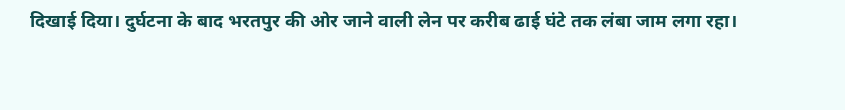दिखाई दिया। दुर्घटना के बाद भरतपुर की ओर जाने वाली लेन पर करीब ढाई घंटे तक लंबा जाम लगा रहा।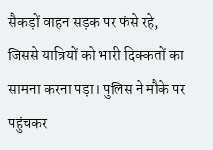सैकड़ों वाहन सड़क पर फंसे रहे, जिससे यात्रियों को भारी दिक्कतों का सामना करना पड़ा। पुलिस ने मौके पर पहुंचकर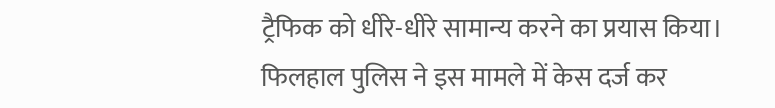ट्रैफिक को धीरे-धीरे सामान्य करने का प्रयास किया।
फिलहाल पुलिस ने इस मामले में केस दर्ज कर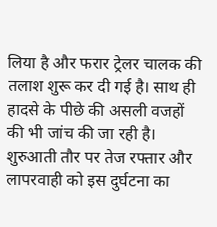लिया है और फरार ट्रेलर चालक की तलाश शुरू कर दी गई है। साथ ही हादसे के पीछे की असली वजहों की भी जांच की जा रही है। शुरुआती तौर पर तेज रफ्तार और लापरवाही को इस दुर्घटना का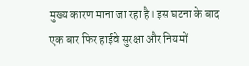मुख्य कारण माना जा रहा है। इस घटना के बाद एक बार फिर हाईवे सुरक्षा और नियमों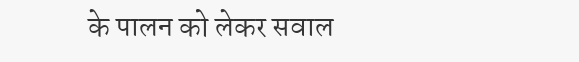के पालन को लेकर सवाल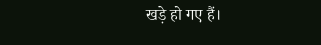खड़े हो गए हैं।